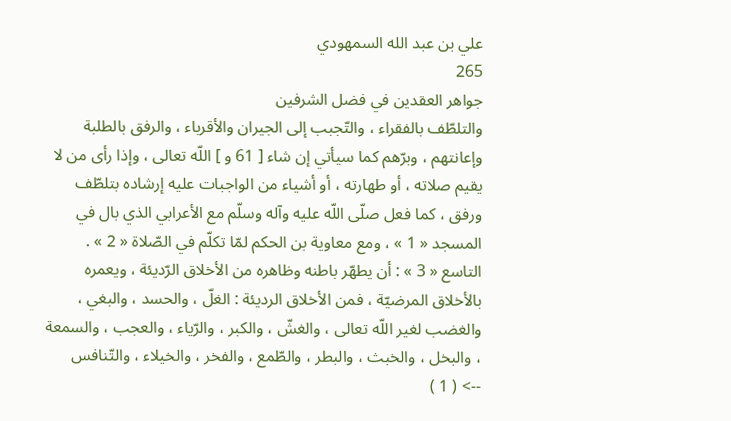علي بن عبد الله السمهودي
265
جواهر العقدين في فضل الشرفين
والتلطّف بالفقراء ، والتّجبب إلى الجيران والأقرباء ، والرفق بالطلبة وإعانتهم ، وبرّهم كما سيأتي إن شاء [ 61 و ] اللّه تعالى ، وإذا رأى من لا يقيم صلاته ، أو طهارته ، أو أشياء من الواجبات عليه إرشاده بتلطّف ورفق ، كما فعل صلّى اللّه عليه وآله وسلّم مع الأعرابي الذي بال في المسجد « 1 » ، ومع معاوية بن الحكم لمّا تكلّم في الصّلاة « 2 » . التاسع « 3 » : أن يطهّر باطنه وظاهره من الأخلاق الرّديئة ، ويعمره بالأخلاق المرضيّة ، فمن الأخلاق الرديئة : الغلّ ، والحسد ، والبغي ، والغضب لغير اللّه تعالى ، والغشّ ، والكبر ، والرّياء ، والعجب ، والسمعة ، والبخل ، والخبث ، والبطر ، والطّمع ، والفخر ، والخيلاء ، والتّنافس
--> ( 1 )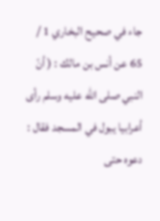جاء في صحيح البخاري 1 / 65 عن أنس بن مالك : ( أنّ النبي صلى اللّه عليه وسلم رأى أعرابيا يبول في المسجد فقال : دعوه حتى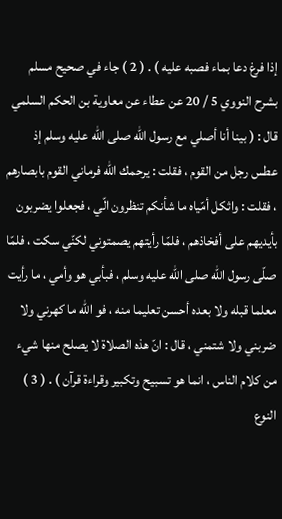إذا فرغ دعا بماء فصبه عليه ) . ( 2 ) جاء في صحيح مسلم بشرح النووي 5 / 20 عن عطاء عن معاوية بن الحكم السلمي قال : ( بينا أنا أصلي مع رسول اللّه صلى اللّه عليه وسلم إذ عطس رجل من القوم ، فقلت : يرحمك اللّه فرماني القوم بابصارهم ، فقلت : واثكل أمّياه ما شأنكم تنظرون الّي ، فجعلوا يضربون بأيديهم على أفخاذهم ، فلمّا رأيتهم يصمتوني لكنّي سكت ، فلمّا صلّى رسول اللّه صلى اللّه عليه وسلم ، فبأبي هو وأمي ، ما رأيت معلما قبله ولا بعده أحسن تعليما منه ، فو اللّه ما كهرني ولا ضربني ولا شتمني ، قال : انّ هذه الصلاة لا يصلح منها شيء من كلام الناس ، انما هو تسبيح وتكبير وقراءة قرآن ) . ( 3 ) النوع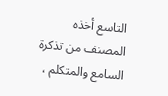التاسع أخذه المصنف من تذكرة السامع والمتكلم ،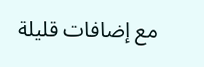مع إضافات قليلة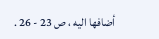أضافها اليه ، ص 23 - 26 .